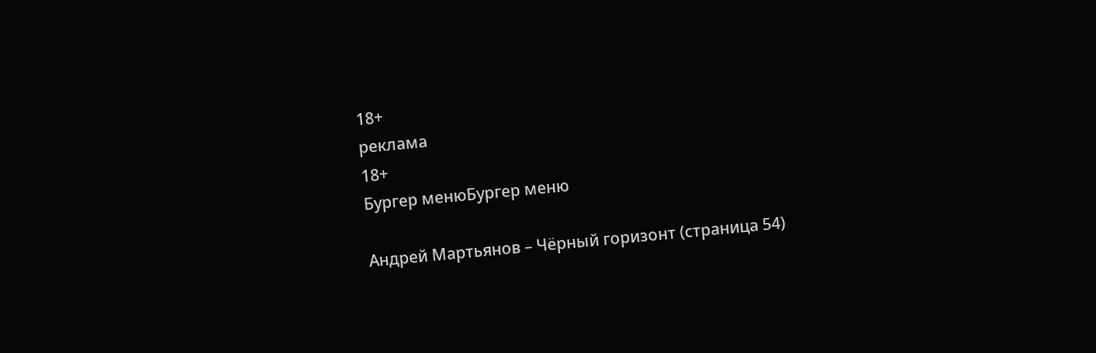18+
реклама
18+
Бургер менюБургер меню

Андрей Мартьянов – Чёрный горизонт (страница 54)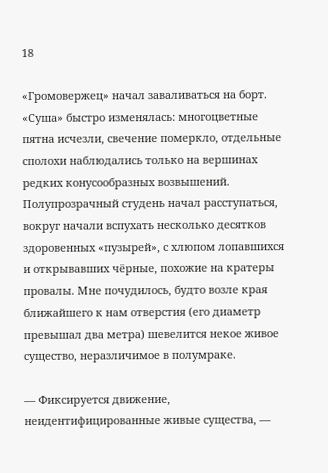18

«Громовержец» начал заваливаться на борт. «Суша» быстро изменялась: многоцветные пятна исчезли, свечение померкло, отдельные сполохи наблюдались только на вершинах редких конусообразных возвышений. Полупрозрачный студень начал расступаться, вокруг начали вспухать несколько десятков здоровенных «пузырей», с хлюпом лопавшихся и открывавших чёрные, похожие на кратеры провалы. Мне почудилось, будто возле края ближайшего к нам отверстия (его диаметр превышал два метра) шевелится некое живое существо, неразличимое в полумраке.

— Фиксируется движение, неидентифицированные живые существа, —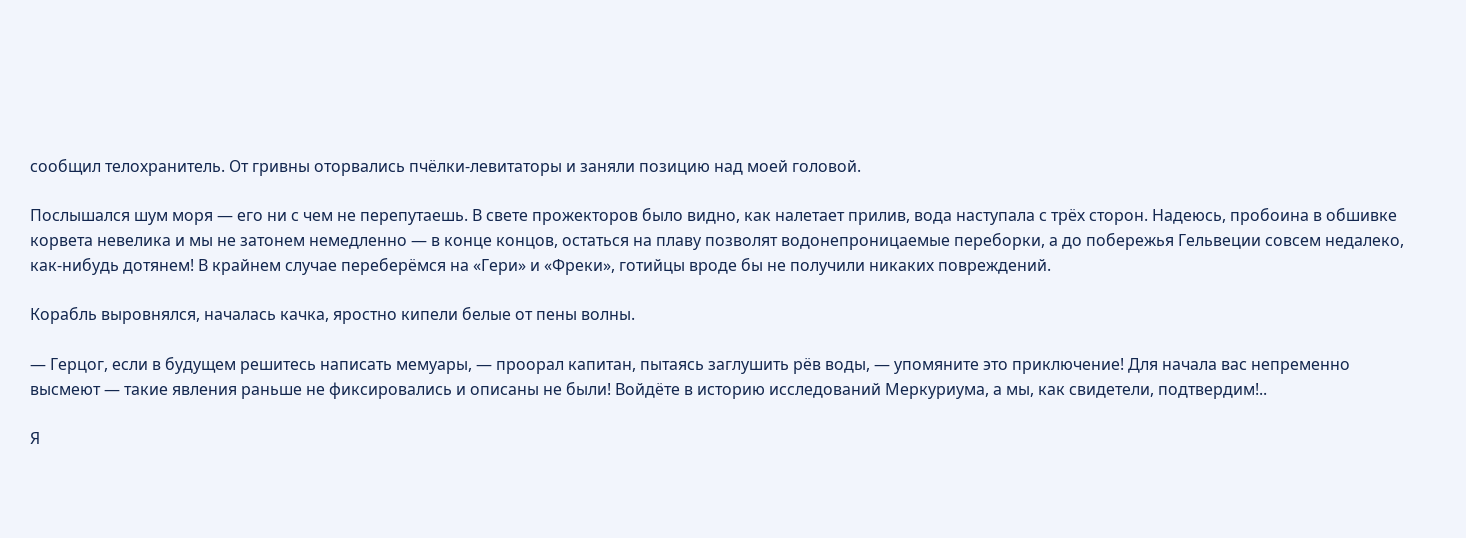сообщил телохранитель. От гривны оторвались пчёлки-левитаторы и заняли позицию над моей головой.

Послышался шум моря — его ни с чем не перепутаешь. В свете прожекторов было видно, как налетает прилив, вода наступала с трёх сторон. Надеюсь, пробоина в обшивке корвета невелика и мы не затонем немедленно — в конце концов, остаться на плаву позволят водонепроницаемые переборки, а до побережья Гельвеции совсем недалеко, как-нибудь дотянем! В крайнем случае переберёмся на «Гери» и «Фреки», готийцы вроде бы не получили никаких повреждений.

Корабль выровнялся, началась качка, яростно кипели белые от пены волны.

— Герцог, если в будущем решитесь написать мемуары, — проорал капитан, пытаясь заглушить рёв воды, — упомяните это приключение! Для начала вас непременно высмеют — такие явления раньше не фиксировались и описаны не были! Войдёте в историю исследований Меркуриума, а мы, как свидетели, подтвердим!..

Я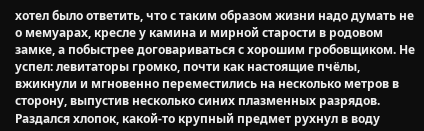хотел было ответить, что с таким образом жизни надо думать не о мемуарах, кресле у камина и мирной старости в родовом замке, а побыстрее договариваться с хорошим гробовщиком. Не успел: левитаторы громко, почти как настоящие пчёлы, вжикнули и мгновенно переместились на несколько метров в сторону, выпустив несколько синих плазменных разрядов. Раздался хлопок, какой-то крупный предмет рухнул в воду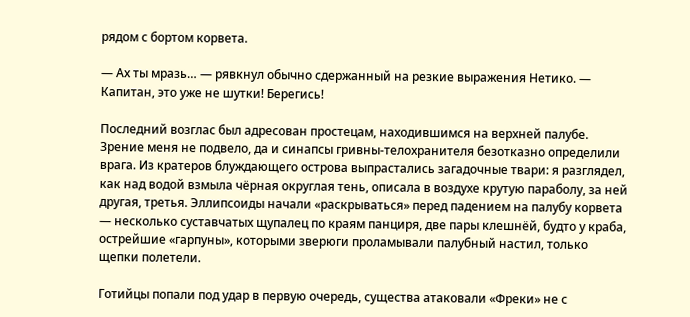рядом с бортом корвета.

— Ах ты мразь… — рявкнул обычно сдержанный на резкие выражения Нетико. — Капитан, это уже не шутки! Берегись!

Последний возглас был адресован простецам, находившимся на верхней палубе. Зрение меня не подвело, да и синапсы гривны-телохранителя безотказно определили врага. Из кратеров блуждающего острова выпрастались загадочные твари: я разглядел, как над водой взмыла чёрная округлая тень, описала в воздухе крутую параболу, за ней другая, третья. Эллипсоиды начали «раскрываться» перед падением на палубу корвета — несколько суставчатых щупалец по краям панциря, две пары клешнёй, будто у краба, острейшие «гарпуны», которыми зверюги проламывали палубный настил, только щепки полетели.

Готийцы попали под удар в первую очередь, существа атаковали «Фреки» не с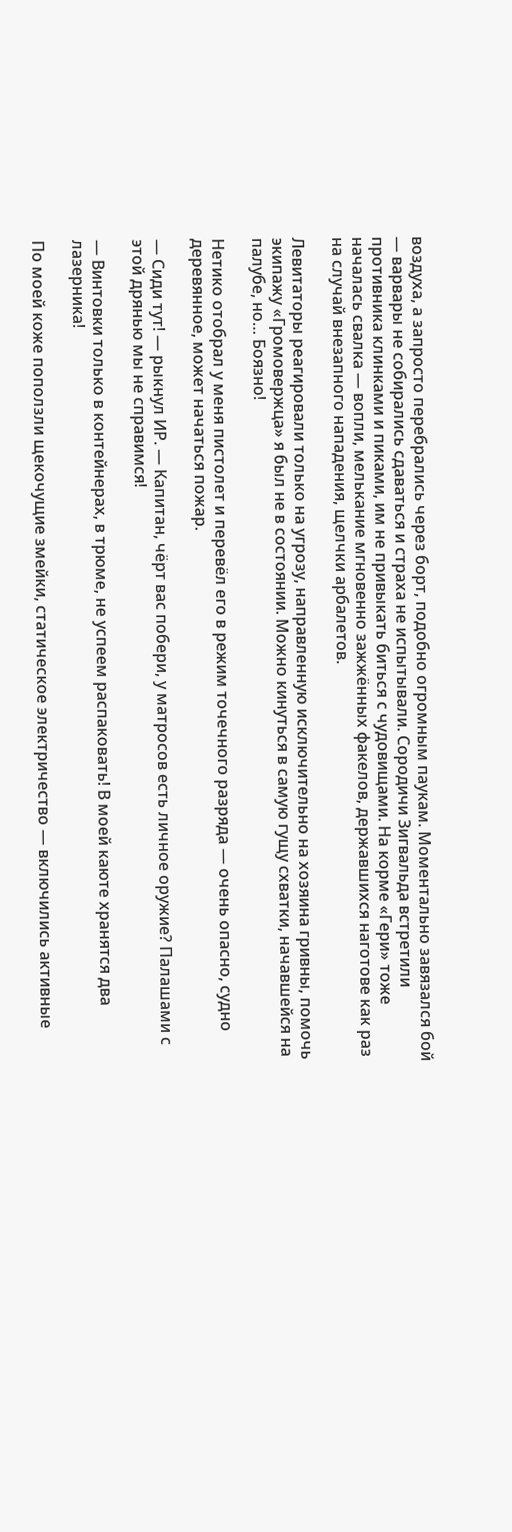воздуха, а запросто перебрались через борт, подобно огромным паукам. Моментально завязался бой — варвары не собирались сдаваться и страха не испытывали. Сородичи Зигвальда встретили противника клинками и пиками, им не привыкать биться с чудовищами. На корме «Гери» тоже началась свалка — вопли, мелькание мгновенно зажжённых факелов, державшихся наготове как раз на случай внезапного нападения, щелчки арбалетов.

Левитаторы реагировали только на угрозу, направленную исключительно на хозяина гривны, помочь экипажу «Громовержца» я был не в состоянии. Можно кинуться в самую гущу схватки, начавшейся на палубе, но… Боязно!

Нетико отобрал у меня пистолет и перевёл его в режим точечного разряда — очень опасно, судно деревянное, может начаться пожар.

— Сиди тут! — рыкнул ИР. — Капитан, чёрт вас побери, у матросов есть личное оружие? Палашами с этой дрянью мы не справимся!

— Винтовки только в контейнерах, в трюме, не успеем распаковать! В моей каюте хранятся два лазерника!

По моей коже поползли щекочущие змейки, статическое электричество — включились активные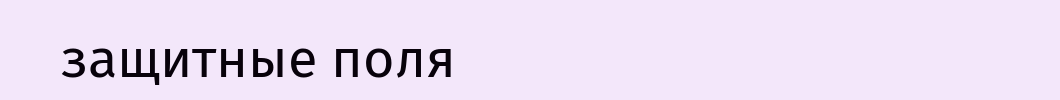защитные поля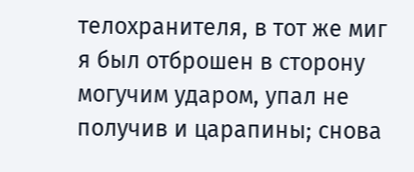телохранителя, в тот же миг я был отброшен в сторону могучим ударом, упал не получив и царапины; снова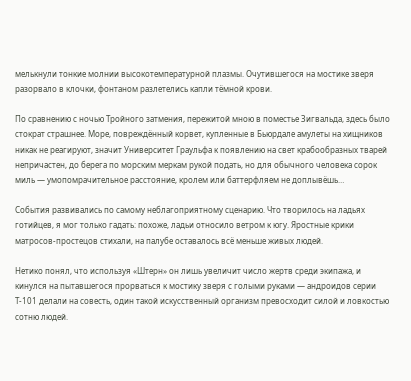мелькнули тонкие молнии высокотемпературной плазмы. Очутившегося на мостике зверя разорвало в клочки, фонтаном разлетелись капли тёмной крови.

По сравнению с ночью Тройного затмения, пережитой мною в поместье Зигвальда, здесь было стократ страшнее. Море, повреждённый корвет, купленные в Бьюрдале амулеты на хищников никак не реагируют, значит Университет Граульфа к появлению на свет крабообразных тварей непричастен, до берега по морским меркам рукой подать, но для обычного человека сорок миль — умопомрачительное расстояние, кролем или баттерфляем не доплывёшь…

События развивались по самому неблагоприятному сценарию. Что творилось на ладьях готийцев, я мог только гадать: похоже, ладьи относило ветром к югу. Яростные крики матросов-простецов стихали, на палубе оставалось всё меньше живых людей.

Нетико понял, что используя «Штерн» он лишь увеличит число жертв среди экипажа, и кинулся на пытавшегося прорваться к мостику зверя с голыми руками — андроидов серии Т-101 делали на совесть, один такой искусственный организм превосходит силой и ловкостью сотню людей.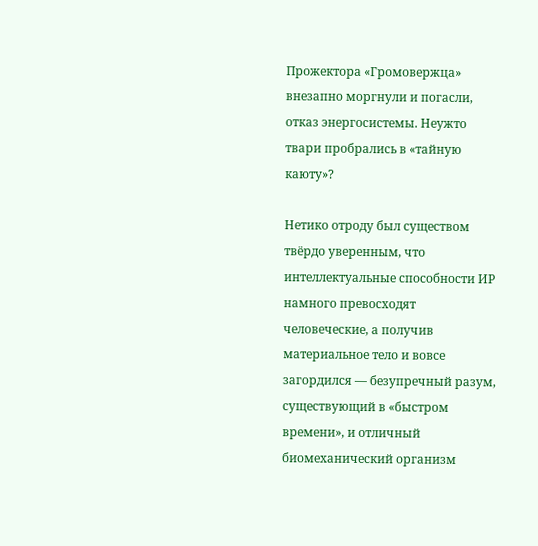Прожектора «Громовержца» внезапно моргнули и погасли, отказ энергосистемы. Неужто твари пробрались в «тайную каюту»?

Нетико отроду был существом твёрдо уверенным, что интеллектуальные способности ИР намного превосходят человеческие, а получив материальное тело и вовсе загордился — безупречный разум, существующий в «быстром времени», и отличный биомеханический организм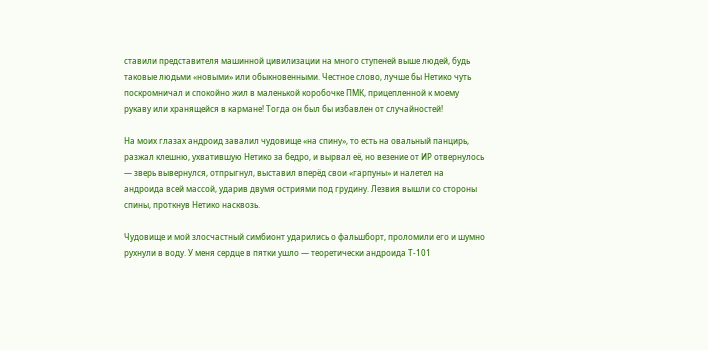ставили представителя машинной цивилизации на много ступеней выше людей, будь таковые людьми «новыми» или обыкновенными. Честное слово, лучше бы Нетико чуть поскромничал и спокойно жил в маленькой коробочке ПМК, прицепленной к моему рукаву или хранящейся в кармане! Тогда он был бы избавлен от случайностей!

На моих глазах андроид завалил чудовище «на спину», то есть на овальный панцирь, разжал клешню, ухватившую Нетико за бедро, и вырвал её, но везение от ИР отвернулось — зверь вывернулся, отпрыгнул, выставил вперёд свои «гарпуны» и налетел на андроида всей массой, ударив двумя остриями под грудину. Лезвия вышли со стороны спины, проткнув Нетико насквозь.

Чудовище и мой злосчастный симбионт ударились о фальшборт, проломили его и шумно рухнули в воду. У меня сердце в пятки ушло — теоретически андроида Т-101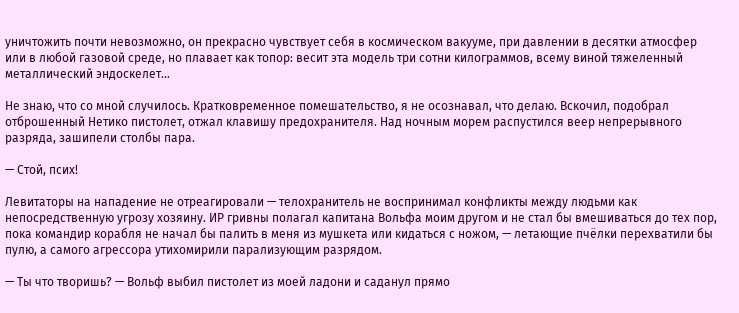уничтожить почти невозможно, он прекрасно чувствует себя в космическом вакууме, при давлении в десятки атмосфер или в любой газовой среде, но плавает как топор: весит эта модель три сотни килограммов, всему виной тяжеленный металлический эндоскелет…

Не знаю, что со мной случилось. Кратковременное помешательство, я не осознавал, что делаю. Вскочил, подобрал отброшенный Нетико пистолет, отжал клавишу предохранителя. Над ночным морем распустился веер непрерывного разряда, зашипели столбы пара.

— Стой, псих!

Левитаторы на нападение не отреагировали — телохранитель не воспринимал конфликты между людьми как непосредственную угрозу хозяину. ИР гривны полагал капитана Вольфа моим другом и не стал бы вмешиваться до тех пор, пока командир корабля не начал бы палить в меня из мушкета или кидаться с ножом, — летающие пчёлки перехватили бы пулю, а самого агрессора утихомирили парализующим разрядом.

— Ты что творишь? — Вольф выбил пистолет из моей ладони и саданул прямо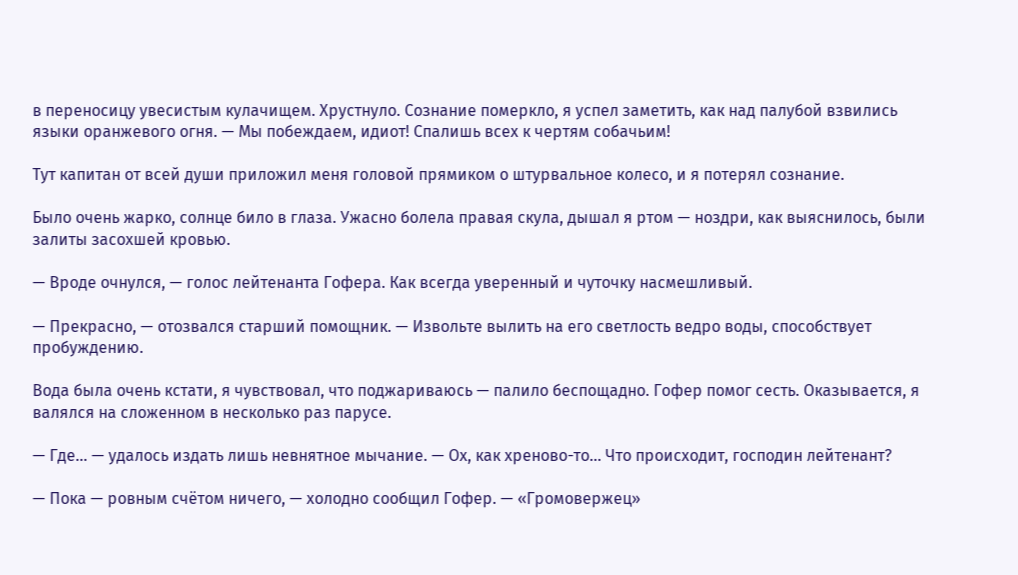в переносицу увесистым кулачищем. Хрустнуло. Сознание померкло, я успел заметить, как над палубой взвились языки оранжевого огня. — Мы побеждаем, идиот! Спалишь всех к чертям собачьим!

Тут капитан от всей души приложил меня головой прямиком о штурвальное колесо, и я потерял сознание.

Было очень жарко, солнце било в глаза. Ужасно болела правая скула, дышал я ртом — ноздри, как выяснилось, были залиты засохшей кровью.

— Вроде очнулся, — голос лейтенанта Гофера. Как всегда уверенный и чуточку насмешливый.

— Прекрасно, — отозвался старший помощник. — Извольте вылить на его светлость ведро воды, способствует пробуждению.

Вода была очень кстати, я чувствовал, что поджариваюсь — палило беспощадно. Гофер помог сесть. Оказывается, я валялся на сложенном в несколько раз парусе.

— Где… — удалось издать лишь невнятное мычание. — Ох, как хреново-то… Что происходит, господин лейтенант?

— Пока — ровным счётом ничего, — холодно сообщил Гофер. — «Громовержец»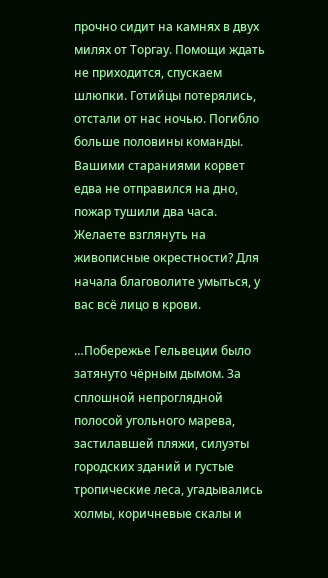прочно сидит на камнях в двух милях от Торгау. Помощи ждать не приходится, спускаем шлюпки. Готийцы потерялись, отстали от нас ночью. Погибло больше половины команды. Вашими стараниями корвет едва не отправился на дно, пожар тушили два часа. Желаете взглянуть на живописные окрестности? Для начала благоволите умыться, у вас всё лицо в крови.

…Побережье Гельвеции было затянуто чёрным дымом. За сплошной непроглядной полосой угольного марева, застилавшей пляжи, силуэты городских зданий и густые тропические леса, угадывались холмы, коричневые скалы и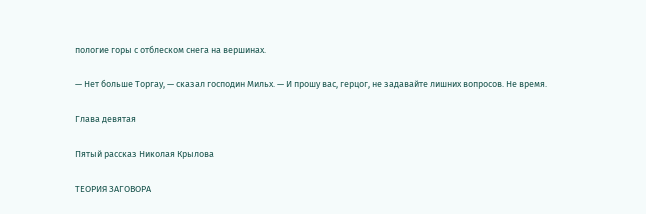пологие горы с отблеском снега на вершинах.

— Нет больше Торгау, — сказал господин Мильх. — И прошу вас, герцог, не задавайте лишних вопросов. Не время.

Глава девятая

Пятый рассказ Николая Крылова

ТЕОРИЯ ЗАГОВОРА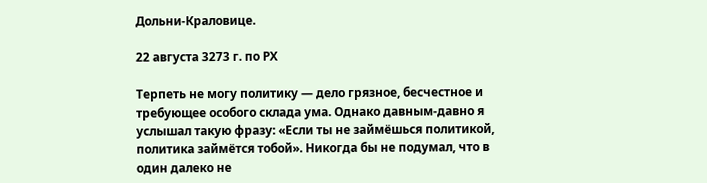Дольни-Краловице.

22 августа 3273 г. по РХ

Терпеть не могу политику — дело грязное, бесчестное и требующее особого склада ума. Однако давным-давно я услышал такую фразу: «Если ты не займёшься политикой, политика займётся тобой». Никогда бы не подумал, что в один далеко не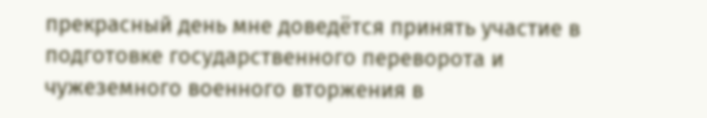прекрасный день мне доведётся принять участие в подготовке государственного переворота и чужеземного военного вторжения в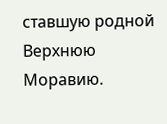ставшую родной Верхнюю Моравию.